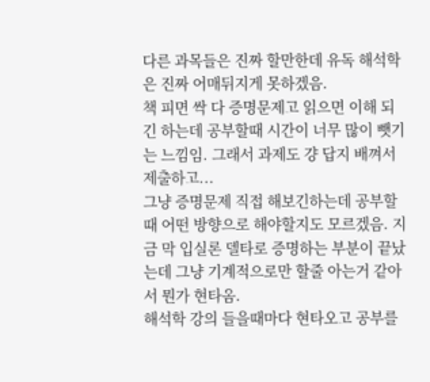다른 과목들은 진짜 할만한데 유독 해석학은 진짜 어매뒤지게 못하겠음.
책 피면 싹 다 증명문제고 읽으면 이해 되긴 하는데 공부할때 시간이 너무 많이 뺏기는 느낌임. 그래서 과제도 걍 답지 배껴서 제출하고...
그냥 증명문제 직접 해보긴하는데 공부할때 어떤 방향으로 해야할지도 모르겠음. 지금 막 입실론 델타로 증명하는 부분이 끝났는데 그냥 기계적으로만 할줄 아는거 같아서 뭔가 현타옴.
해석학 강의 들을때마다 현타오고 공부를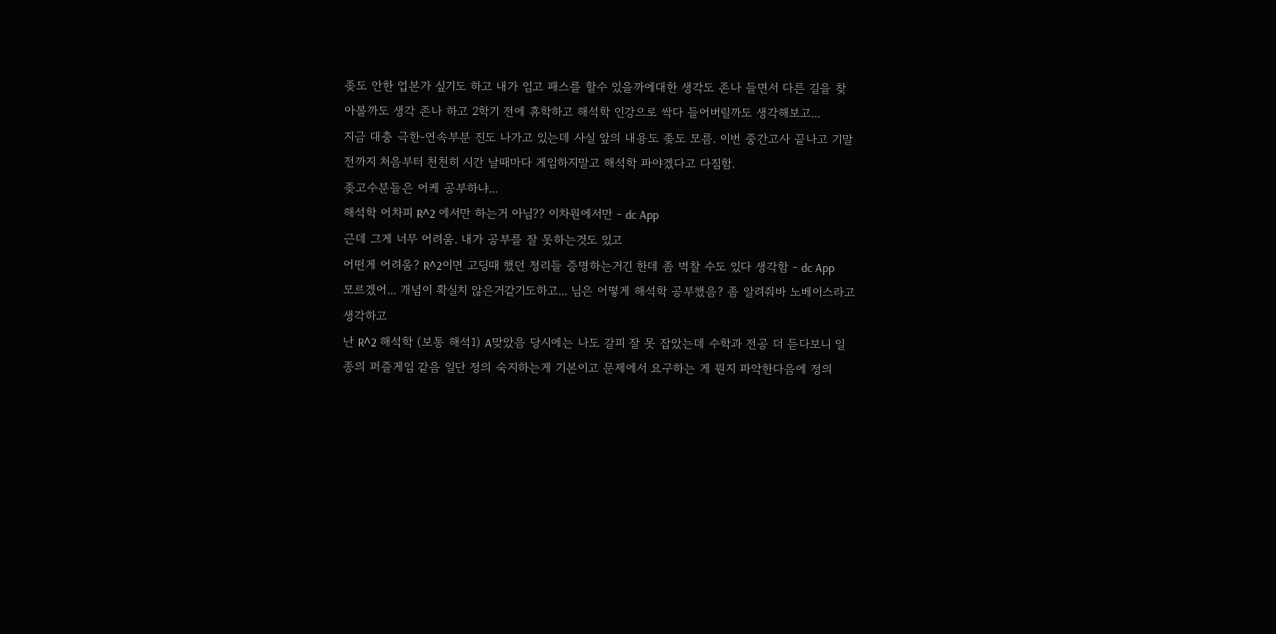좆도 안한 업본가 싶기도 하고 내가 임고 패스를 할수 있을까에대한 생각도 존나 들면서 다른 길을 찾아볼까도 생각 존나 하고 2학기 전에 휴학하고 해석학 인강으로 싹다 들어버릴까도 생각해보고...
지금 대충 극한-연속부분 진도 나가고 있는데 사실 앞의 내용도 좆도 모름. 이번 중간고사 끝나고 기말 전까지 처음부터 천천히 시간 날때마다 게임하지말고 해석학 파야겠다고 다짐함.
좆고수분들은 어케 공부하냐...
해석학 어차피 R^2 에서만 하는거 아님?? 이차원에서만 - dc App
근데 그게 너무 어려움. 내가 공부를 잘 못하는것도 있고
어떤게 어려움? R^2이면 고딩때 했던 정리들 증명하는거긴 한데 좀 벅찰 수도 있다 생각함 - dc App
모르겠어... 개념이 확실치 않은거같기도하고... 님은 어떻게 해석학 공부했음? 좀 알려줘바 노베이스라고 생각하고
난 R^2 해석학 (보통 해석1) A맞았음 당시에는 나도 갈피 잘 못 잡았는데 수학과 전공 더 듣다보니 일종의 퍼즐게임 같음 일단 정의 숙지하는게 기본이고 문제에서 요구하는 게 뭔지 파악한다음에 정의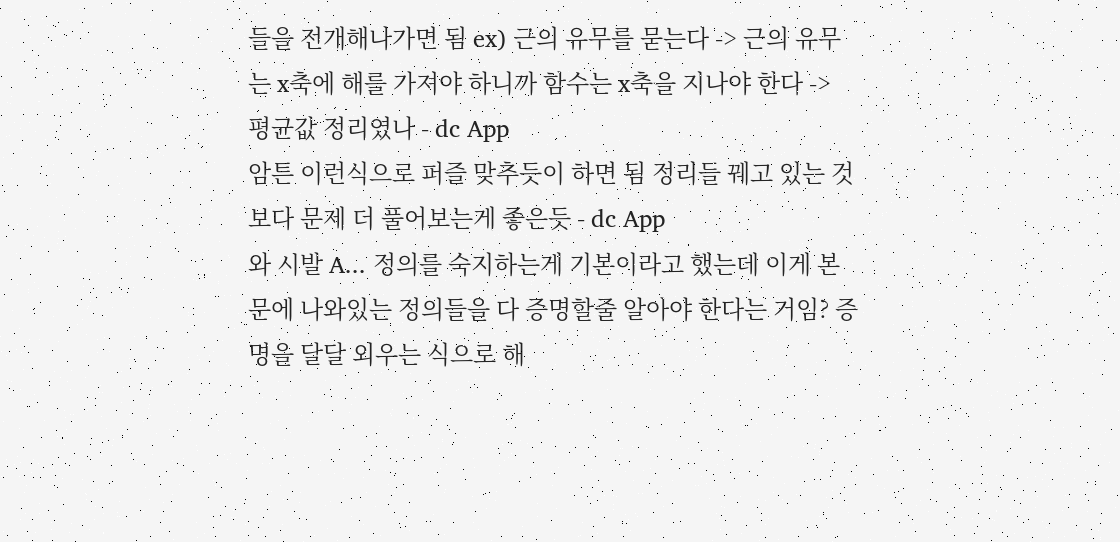들을 전개해나가면 됨 ex) 근의 유무를 묻는다 -> 근의 유무는 x축에 해를 가져야 하니까 함수는 x축을 지나야 한다 -> 평균값 정리였나 - dc App
암튼 이런식으로 퍼즐 맞추듯이 하면 됨 정리들 꿰고 있는 것보다 문제 더 풀어보는게 좋은듯 - dc App
와 시발 A... 정의를 숙지하는게 기본이라고 했는데 이게 본문에 나와있는 정의들을 다 증명할줄 알아야 한다는 거임? 증명을 달달 외우는 식으로 해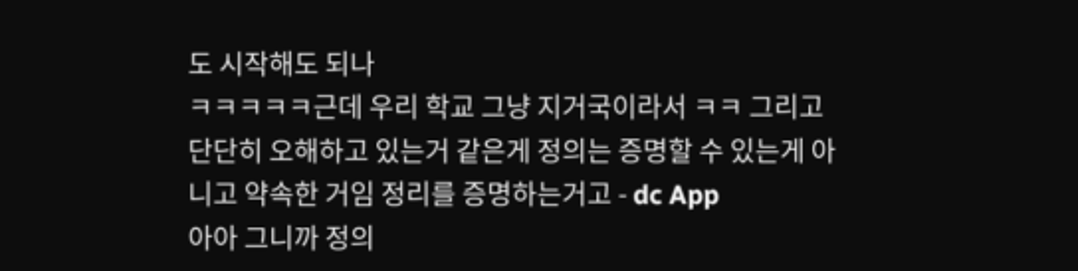도 시작해도 되나
ㅋㅋㅋㅋㅋ근데 우리 학교 그냥 지거국이라서 ㅋㅋ 그리고 단단히 오해하고 있는거 같은게 정의는 증명할 수 있는게 아니고 약속한 거임 정리를 증명하는거고 - dc App
아아 그니까 정의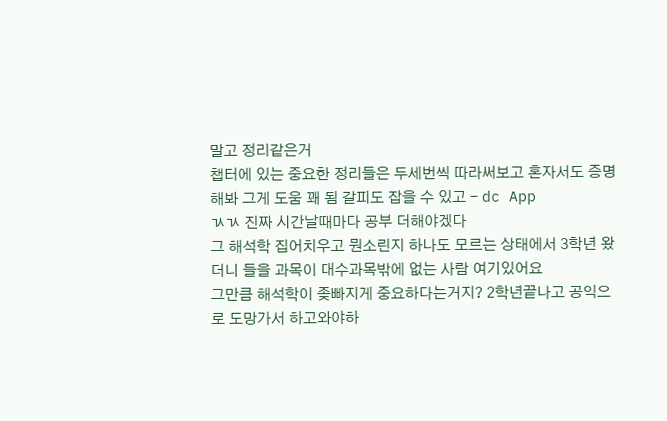말고 정리같은거
챕터에 있는 중요한 정리들은 두세번씩 따라써보고 혼자서도 증명해봐 그게 도움 꽤 됨 갈피도 잡을 수 있고 - dc App
ㄳㄳ 진짜 시간날때마다 공부 더해야겠다
그 해석학 집어치우고 뭔소린지 하나도 모르는 상태에서 3학년 왔더니 들을 과목이 대수과목밖에 없는 사람 여기있어요
그만큼 해석학이 좆빠지게 중요하다는거지? 2학년끝나고 공익으로 도망가서 하고와야하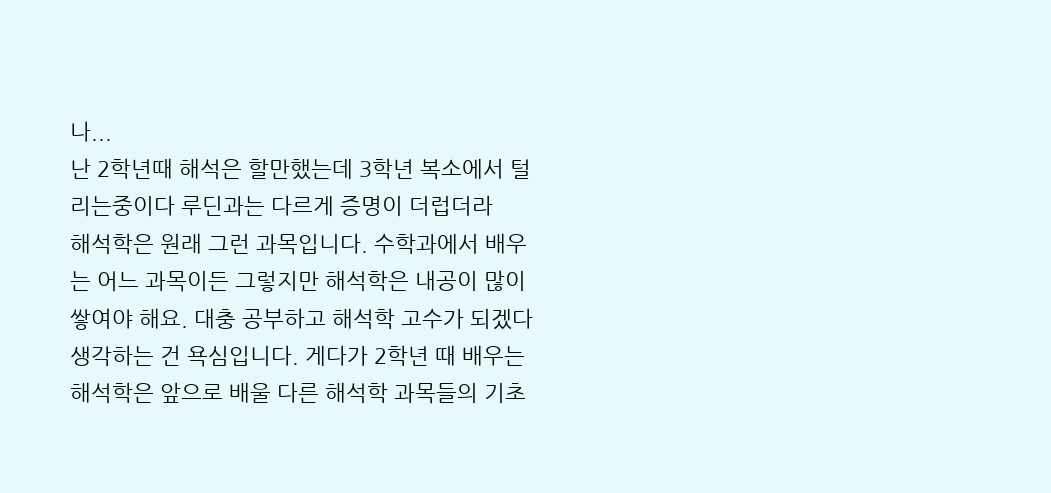나...
난 2학년때 해석은 할만했는데 3학년 복소에서 털리는중이다 루딘과는 다르게 증명이 더럽더라
해석학은 원래 그런 과목입니다. 수학과에서 배우는 어느 과목이든 그렇지만 해석학은 내공이 많이 쌓여야 해요. 대충 공부하고 해석학 고수가 되겠다 생각하는 건 욕심입니다. 게다가 2학년 때 배우는 해석학은 앞으로 배울 다른 해석학 과목들의 기초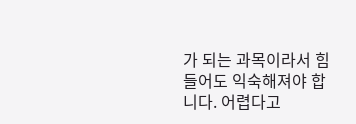가 되는 과목이라서 힘들어도 익숙해져야 합니다. 어렵다고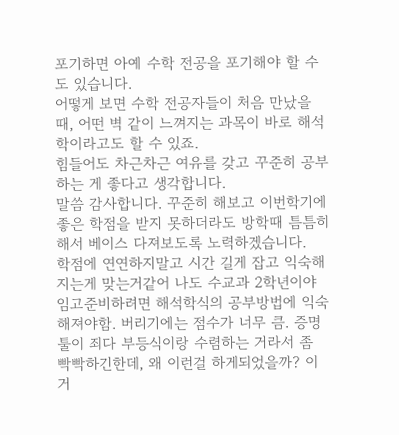포기하면 아예 수학 전공을 포기해야 할 수도 있습니다.
어떻게 보면 수학 전공자들이 처음 만났을 때, 어떤 벽 같이 느껴지는 과목이 바로 해석학이라고도 할 수 있죠.
힘들어도 차근차근 여유를 갖고 꾸준히 공부하는 게 좋다고 생각합니다.
말씀 감사합니다. 꾸준히 해보고 이번학기에 좋은 학점을 받지 못하더라도 방학때 틈틈히 해서 베이스 다져보도록 노력하겠습니다.
학점에 연연하지말고 시간 길게 잡고 익숙해지는게 맞는거같어 나도 수교과 2학년이야
임고준비하려면 해석학식의 공부방법에 익숙해져야함. 버리기에는 점수가 너무 큼. 증명 툴이 죄다 부등식이랑 수렴하는 거라서 좀 빡빡하긴한데, 왜 이런걸 하게되었을까? 이거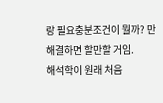랑 필요충분조건이 뭘까? 만 해결하면 할만할 거임.
해석학이 원래 처음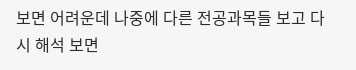보면 어려운데 나중에 다른 전공과목들 보고 다시 해석 보면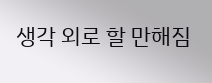생각 외로 할 만해짐